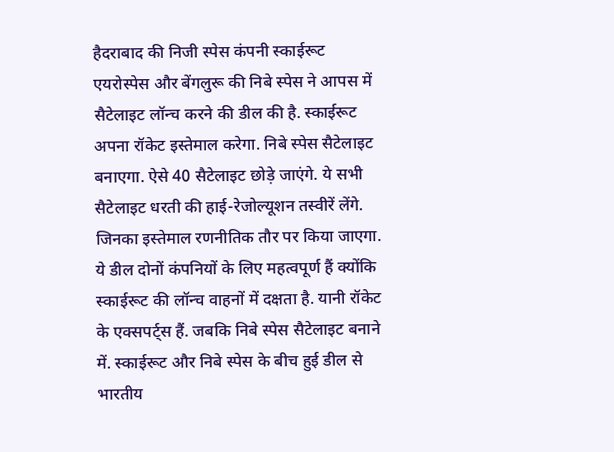हैदराबाद की निजी स्पेस कंपनी स्काईरूट एयरोस्पेस और बेंगलुरू की निबे स्पेस ने आपस में सैटेलाइट लॉन्च करने की डील की है. स्काईरूट अपना रॉकेट इस्तेमाल करेगा. निबे स्पेस सैटेलाइट बनाएगा. ऐसे 40 सैटेलाइट छोड़े जाएंगे. ये सभी सैटेलाइट धरती की हाई-रेजोल्यूशन तस्वीरें लेंगे. जिनका इस्तेमाल रणनीतिक तौर पर किया जाएगा.
ये डील दोनों कंपनियों के लिए महत्वपूर्ण हैं क्योंकि स्काईरूट की लॉन्च वाहनों में दक्षता है. यानी रॉकेट के एक्सपर्ट्स हैं. जबकि निबे स्पेस सैटेलाइट बनाने में. स्काईरूट और निबे स्पेस के बीच हुई डील से भारतीय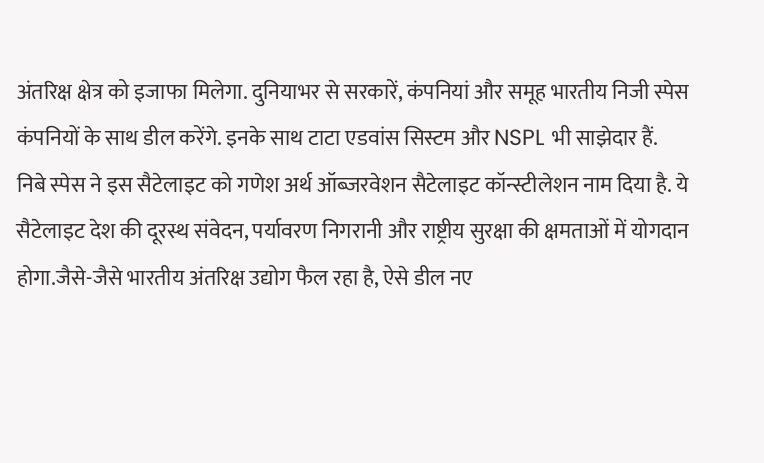अंतरिक्ष क्षेत्र को इजाफा मिलेगा. दुनियाभर से सरकारें, कंपनियां और समूह भारतीय निजी स्पेस कंपनियों के साथ डील करेंगे. इनके साथ टाटा एडवांस सिस्टम और NSPL भी साझेदार हैं.
निबे स्पेस ने इस सैटेलाइट को गणेश अर्थ ऑब्जरवेशन सैटेलाइट कॉन्स्टीलेशन नाम दिया है. ये सैटेलाइट देश की दूरस्थ संवेदन, पर्यावरण निगरानी और राष्ट्रीय सुरक्षा की क्षमताओं में योगदान होगा.जैसे-जैसे भारतीय अंतरिक्ष उद्योग फैल रहा है, ऐसे डील नए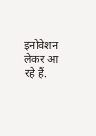इनोवेशन लेकर आ रहे हैं.